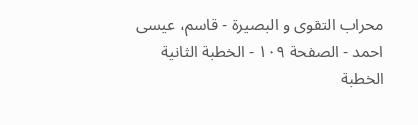محراب التقوى و البصيرة - قاسم، عيسى احمد - الصفحة ١٠٩ - الخطبة الثانية
الخطبة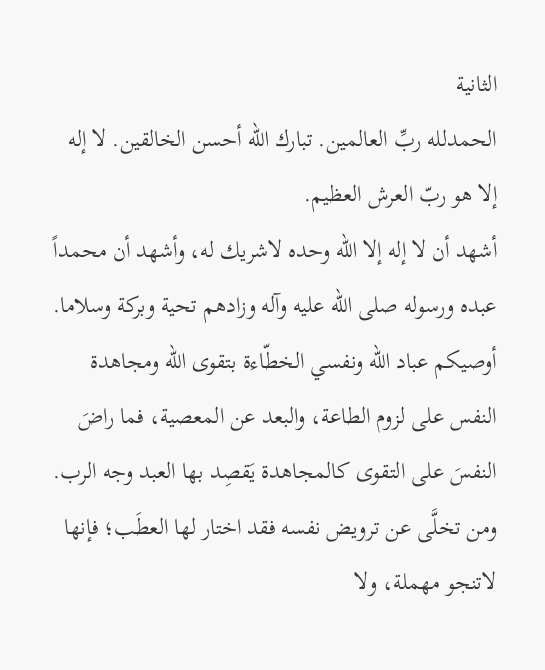الثانية
الحمدلله ربِّ العالمين. تبارك الله أحسن الخالقين. لا إله إلا هو ربّ العرش العظيم.
أشهد أن لا إله إلا الله وحده لاشريك له، وأشهد أن محمداً عبده ورسوله صلى الله عليه وآله وزادهم تحية وبركة وسلاما.
أوصيكم عباد الله ونفسي الخطّاءة بتقوى الله ومجاهدة النفس على لزوم الطاعة، والبعد عن المعصية، فما راضَ النفسَ على التقوى كالمجاهدة يَقصِد بها العبد وجه الرب. ومن تخلَّى عن ترويض نفسه فقد اختار لها العطَب؛ فإنها لاتنجو مهملة، ولا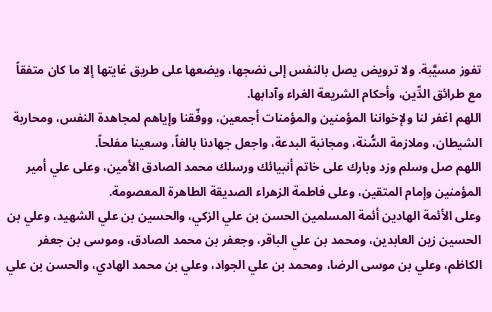تفوز مسيَّبة. ولا ترويض يصل بالنفس إلى نضجها، ويضعها على طريق غايتها إلا ما كان متفقاً مع طرائق الدِّين، وأحكام الشريعة الغراء وآدابها.
اللهم اغفر لنا ولإخواننا المؤمنين والمؤمنات أجمعين، ووفّقنا وإياهم لمجاهدة النفس، ومحاربة الشيطان، وملازمة السُّنة، ومجانبة البدعة، واجعل جهادنا بالغاً، وسعينا مفلحاً.
اللهم صل وسلم وزد وبارك على خاتم أنبيائك ورسلك محمد الصادق الأمين، وعلى علي أمير المؤمنين وإمام المتقين، وعلى فاطمة الزهراء الصديقة الطاهرة المعصومة.
وعلى الأئمة الهادين أئمة المسلمين الحسن بن علي الزكي، والحسين بن علي الشهيد، وعلي بن الحسين زين العابدين، ومحمد بن علي الباقر، وجعفر بن محمد الصادق، وموسى بن جعفر الكاظم، وعلي بن موسى الرضا، ومحمد بن علي الجواد، وعلي بن محمد الهادي، والحسن بن علي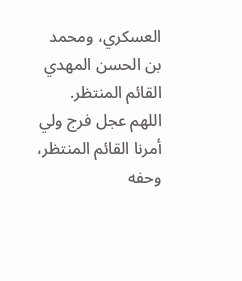العسكري، ومحمد بن الحسن المهدي القائم المنتظر.
اللهم عجل فرج ولي أمرنا القائم المنتظر، وحفه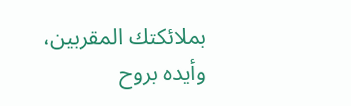بملائكتك المقربين، وأيده بروح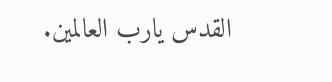القدس يارب العالمين.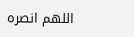اللهم انصره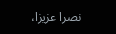نصرا عزيزا،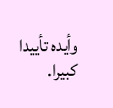وأيده تأييدا كبيرا.